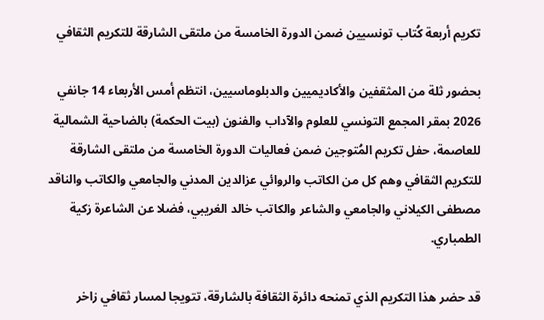تكريم أربعة كُتاب تونسيين ضمن الدورة الخامسة من ملتقى الشارقة للتكريم الثقافي

بحضور ثلة من المثقفين والأكاديميين والدبلوماسيين، انتظم أمس الأربعاء 14 جانفي 2026 بمقر المجمع التونسي للعلوم والآداب والفنون (بيت الحكمة) بالضاحية الشمالية للعاصمة، حفل تكريم المُتوجين ضمن فعاليات الدورة الخامسة من ملتقى الشارقة للتكريم الثقافي وهم كل من الكاتب والروائي عزالدين المدني والجامعي والكاتب والناقد مصطفى الكيلاني والجامعي والشاعر والكاتب خالد الغريبي، فضلا عن الشاعرة زكية الطمباري.

قد حضر هذا التكريم الذي تمنحه دائرة الثقافة بالشارقة، تتويجا لمسار ثقافي زاخر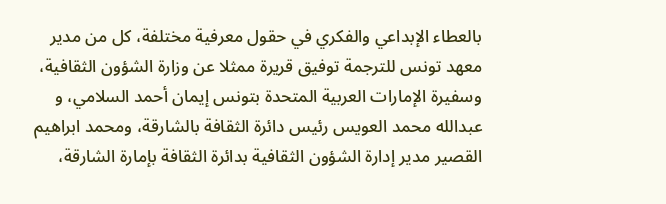بالعطاء الإبداعي والفكري في حقول معرفية مختلفة، كل من مدير معهد تونس للترجمة توفيق قريرة ممثلا عن وزارة الشؤون الثقافية، وسفيرة الإمارات العربية المتحدة بتونس إيمان أحمد السلامي، و عبدالله محمد العويس رئيس دائرة الثقافة بالشارقة، ومحمد ابراهيم القصير مدير إدارة الشؤون الثقافية بدائرة الثقافة بإمارة الشارقة،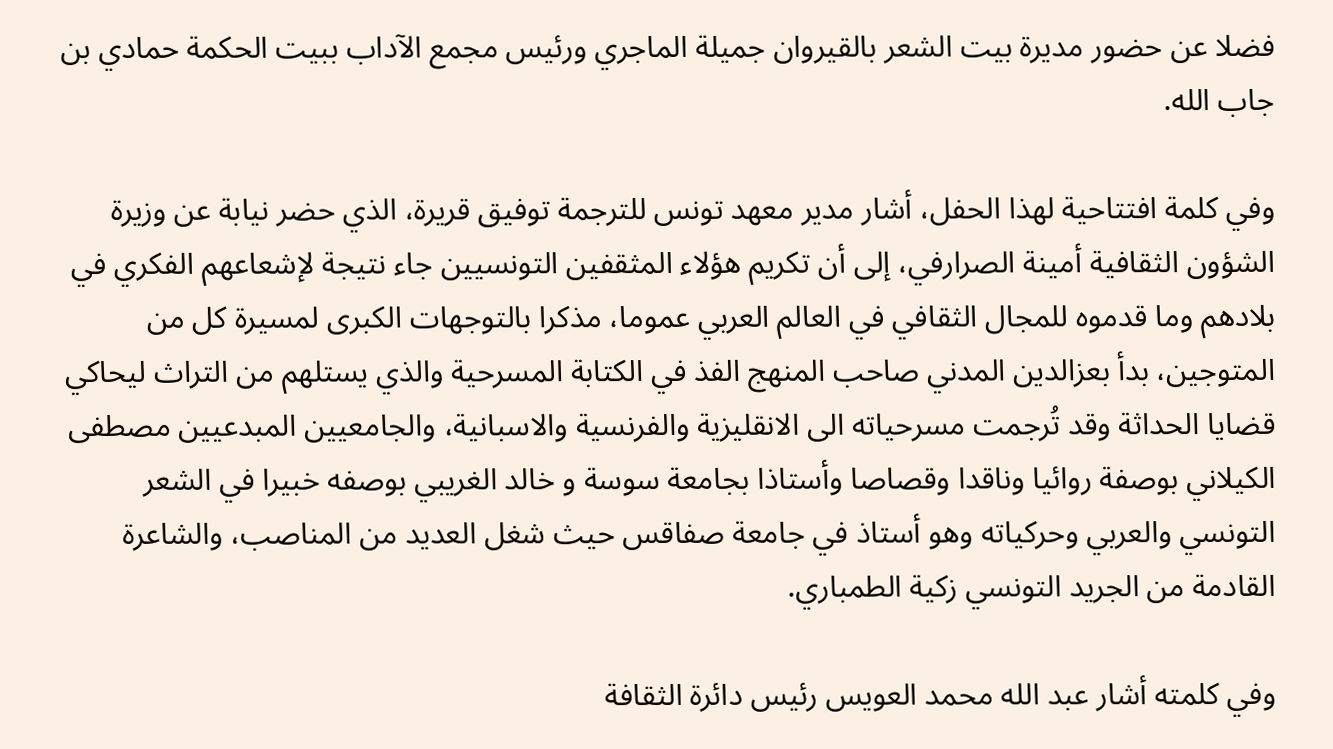فضلا عن حضور مديرة بيت الشعر بالقيروان جميلة الماجري ورئيس مجمع الآداب ببيت الحكمة حمادي بن جاب الله.

وفي كلمة افتتاحية لهذا الحفل، أشار مدير معهد تونس للترجمة توفيق قريرة، الذي حضر نيابة عن وزيرة الشؤون الثقافية أمينة الصرارفي، إلى أن تكريم هؤلاء المثقفين التونسيين جاء نتيجة لإشعاعهم الفكري في بلادهم وما قدموه للمجال الثقافي في العالم العربي عموما، مذكرا بالتوجهات الكبرى لمسيرة كل من المتوجين، بدأ بعزالدين المدني صاحب المنهج الفذ في الكتابة المسرحية والذي يستلهم من التراث ليحاكي قضايا الحداثة وقد تُرجمت مسرحياته الى الانقليزية والفرنسية والاسبانية، والجامعيين المبدعيين مصطفى الكيلاني بوصفة روائيا وناقدا وقصاصا وأستاذا بجامعة سوسة و خالد الغريبي بوصفه خبيرا في الشعر التونسي والعربي وحركياته وهو أستاذ في جامعة صفاقس حيث شغل العديد من المناصب، والشاعرة القادمة من الجريد التونسي زكية الطمباري.

وفي كلمته أشار عبد الله محمد العويس رئيس دائرة الثقافة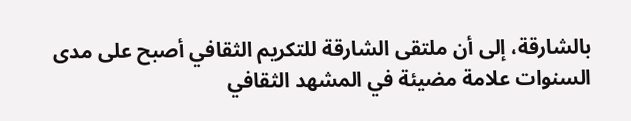بالشارقة، إلى أن ملتقى الشارقة للتكريم الثقافي أصبح على مدى السنوات علامة مضيئة في المشهد الثقافي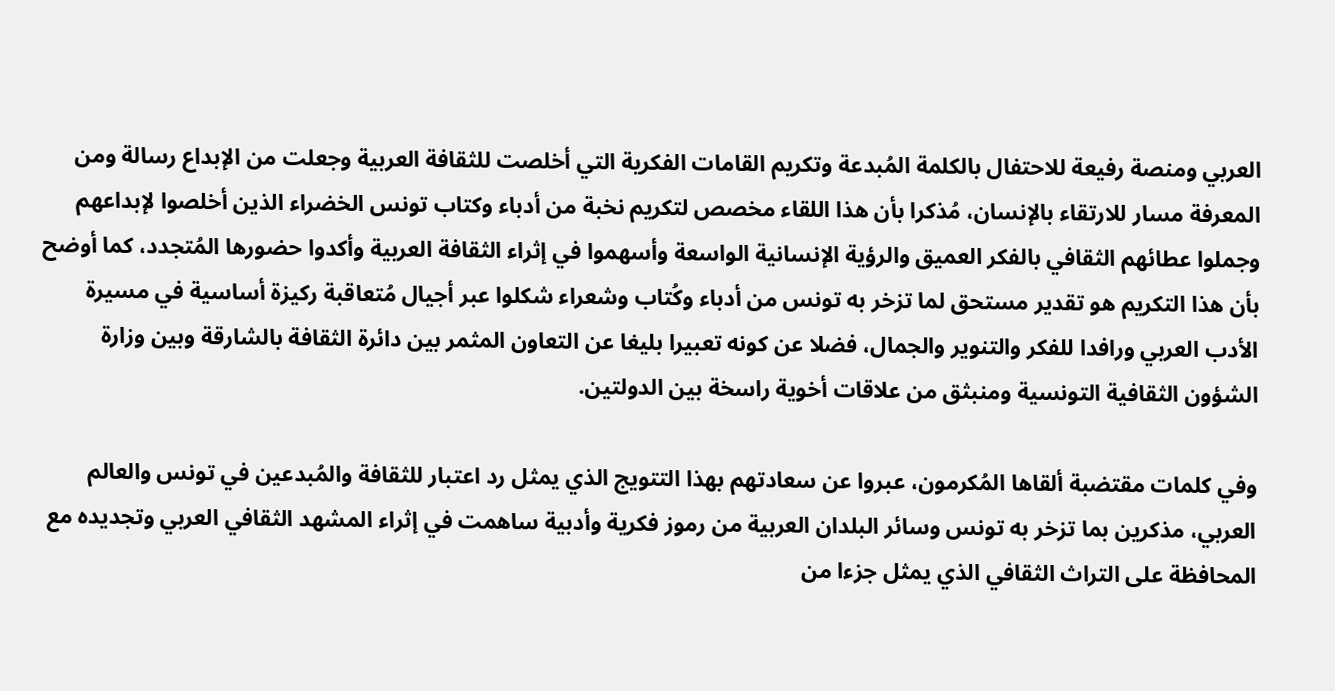العربي ومنصة رفيعة للاحتفال بالكلمة المُبدعة وتكريم القامات الفكرية التي أخلصت للثقافة العربية وجعلت من الإبداع رسالة ومن المعرفة مسار للارتقاء بالإنسان، مُذكرا بأن هذا اللقاء مخصص لتكريم نخبة من أدباء وكتاب تونس الخضراء الذين أخلصوا لإبداعهم وجملوا عطائهم الثقافي بالفكر العميق والرؤية الإنسانية الواسعة وأسهموا في إثراء الثقافة العربية وأكدوا حضورها المُتجدد، كما أوضح بأن هذا التكريم هو تقدير مستحق لما تزخر به تونس من أدباء وكُتاب وشعراء شكلوا عبر أجيال مُتعاقبة ركيزة أساسية في مسيرة الأدب العربي ورافدا للفكر والتنوير والجمال، فضلا عن كونه تعبيرا بليغا عن التعاون المثمر بين دائرة الثقافة بالشارقة وبين وزارة الشؤون الثقافية التونسية ومنبثق من علاقات أخوية راسخة بين الدولتين.

وفي كلمات مقتضبة ألقاها المُكرمون، عبروا عن سعادتهم بهذا التتويج الذي يمثل رد اعتبار للثقافة والمُبدعين في تونس والعالم العربي، مذكرين بما تزخر به تونس وسائر البلدان العربية من رموز فكرية وأدبية ساهمت في إثراء المشهد الثقافي العربي وتجديده مع المحافظة على التراث الثقافي الذي يمثل جزءا من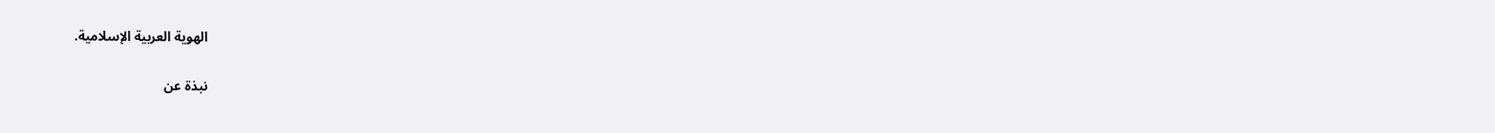الهوية العربية الإسلامية.

نبذة عن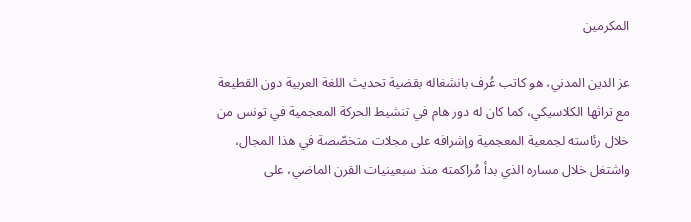المكرمين

عز الدين المدني، هو كاتب عُرف بانشغاله بقضية تحديث اللغة العربية دون القطيعة مع تراثها الكلاسيكي، كما كان له دور هام في تنشيط الحركة المعجمية في تونس من خلال رئاسته لجمعية المعجمية وإشرافه على مجلات متخصّصة في هذا المجال، واشتغل خلال مساره الذي بدأ مُراكمته منذ سبعينيات القرن الماضي، على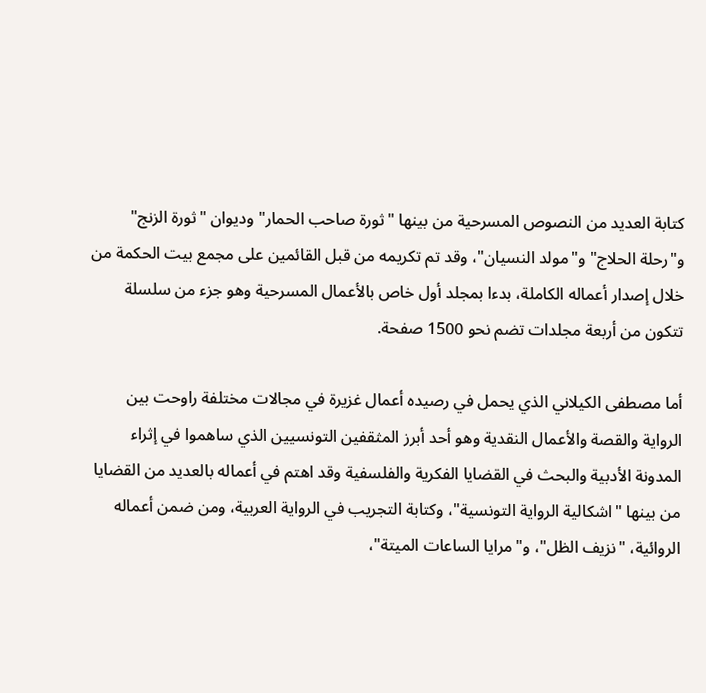كتابة العديد من النصوص المسرحية من بينها "ثورة صاحب الحمار" وديوان "ثورة الزنج" و"رحلة الحلاج" و"مولد النسيان"، وقد تم تكريمه من قبل القائمين على مجمع بيت الحكمة من خلال إصدار أعماله الكاملة، بدءا بمجلد أول خاص بالأعمال المسرحية وهو جزء من سلسلة تتكون من أربعة مجلدات تضم نحو 1500 صفحة.

أما مصطفى الكيلاني الذي يحمل في رصيده أعمال غزيرة في مجالات مختلفة راوحت بين الرواية والقصة والأعمال النقدية وهو أحد أبرز المثقفين التونسيين الذي ساهموا في إثراء المدونة الأدبية والبحث في القضايا الفكرية والفلسفية وقد اهتم في أعماله بالعديد من القضايا من بينها "اشكالية الرواية التونسية"، وكتابة التجريب في الرواية العربية، ومن ضمن أعماله الروائية، "نزيف الظل"، و"مرايا الساعات الميتة"،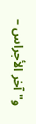و"آخر الأجراس –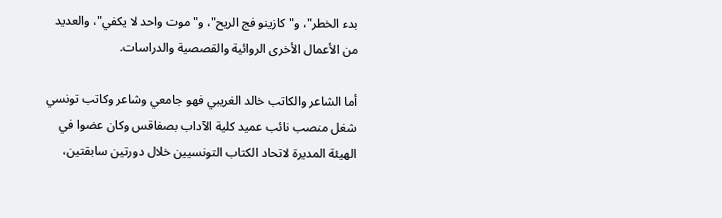بدء الخطر"، و"كازينو فج الريح"، و"موت واحد لا يكفي"، والعديد من الأعمال الأخرى الروائية والقصصية والدراسات.

أما الشاعر والكاتب خالد الغريبي فهو جامعي وشاعر وكاتب تونسي شغل منصب نائب عميد كلية الآداب بصفاقس وكان عضوا في الهيئة المديرة لاتحاد الكتاب التونسيين خلال دورتين سابقتين،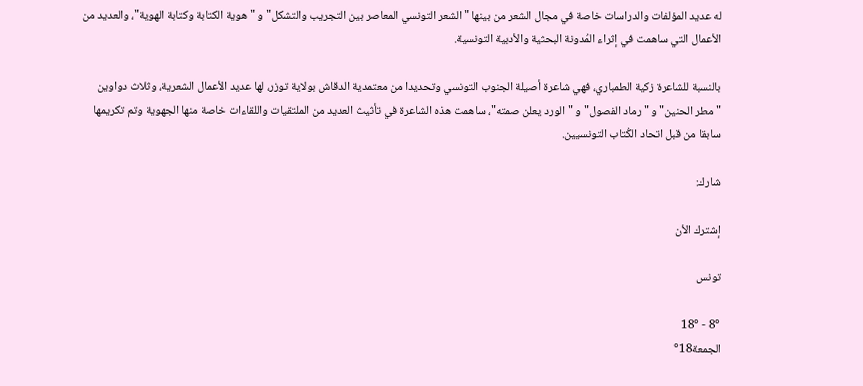له عديد المؤلفات والدراسات خاصة في مجال الشعر من بينها "الشعر التونسي المعاصر بين التجريب والتشكل" و "هوية الكتابة وكتابة الهوية"، والعديد من الأعمال التي ساهمت في إثراء المُدونة البحثية والأدبية التونسية.

بالنسبة للشاعرة زكية الطمباري، فهي شاعرة أصيلة الجنوب التونسي وتحديدا من معتمدية الدقاش بولاية توزر، لها عديد الأعمال الشعرية، وثلاث دواوين "مطر الحنين" و "رماد الفصول" و "الورد يعلن صمته"، ساهمت هذه الشاعرة في تأثيث العديد من الملتقيات واللقاءات خاصة منها الجهوية وتم تكريمها سابقا من قبل اتحاد الكُتاب التونسيين.

شارك:

إشترك الأن

تونس

8° - 18°
الجمعة18°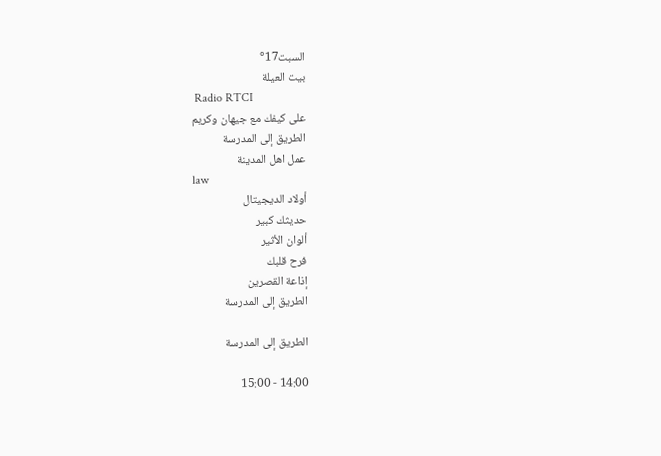السبت17°
بيت العيلة
 Radio RTCI
على كيفك مع جيهان وكريم
الطريق إلى المدرسة
عمل اهل المدينة
law
أولاد الديجيتال
حديثك كبير
ألوان الأثير
فرح قلبك
إذاعة القصرين
الطريق إلى المدرسة

الطريق إلى المدرسة

14:00 - 15:00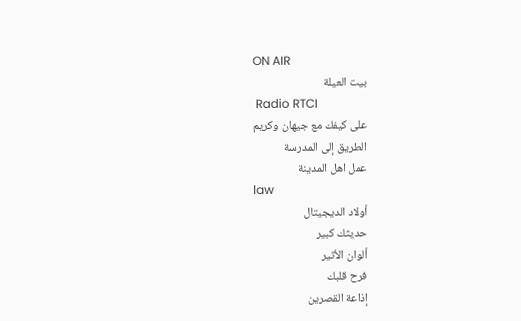ON AIR
بيت العيلة
 Radio RTCI
على كيفك مع جيهان وكريم
الطريق إلى المدرسة
عمل اهل المدينة
law
أولاد الديجيتال
حديثك كبير
ألوان الأثير
فرح قلبك
إذاعة القصرين